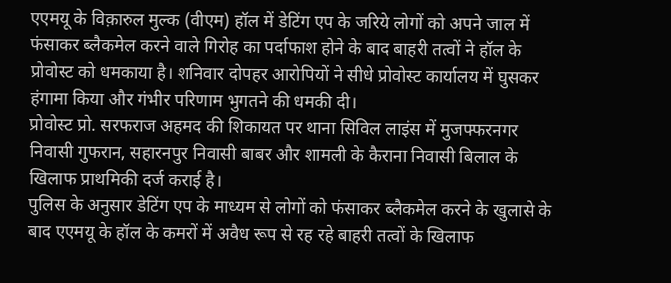एएमयू के विक़ारुल मुल्क (वीएम) हॉल में डेटिंग एप के जरिये लोगों को अपने जाल में फंसाकर ब्लैकमेल करने वाले गिरोह का पर्दाफाश होने के बाद बाहरी तत्वों ने हॉल के प्रोवोस्ट को धमकाया है। शनिवार दोपहर आरोपियों ने सीधे प्रोवोस्ट कार्यालय में घुसकर हंगामा किया और गंभीर परिणाम भुगतने की धमकी दी।
प्रोवोस्ट प्रो. सरफराज अहमद की शिकायत पर थाना सिविल लाइंस में मुजफ्फरनगर निवासी गुफरान, सहारनपुर निवासी बाबर और शामली के कैराना निवासी बिलाल के खिलाफ प्राथमिकी दर्ज कराई है।
पुलिस के अनुसार डेटिंग एप के माध्यम से लोगों को फंसाकर ब्लैकमेल करने के खुलासे के बाद एएमयू के हॉल के कमरों में अवैध रूप से रह रहे बाहरी तत्वों के खिलाफ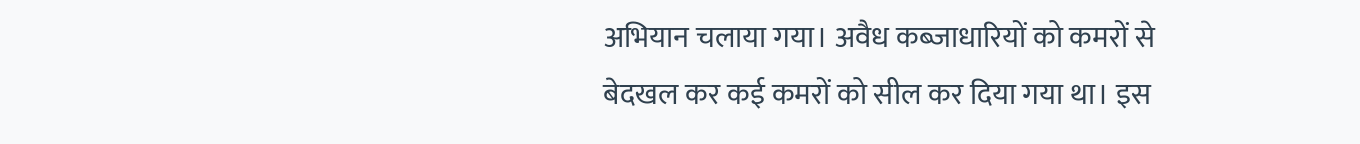अभियान चलाया गया। अवैध कब्जाधारियों को कमरों से बेदखल कर कई कमरों को सील कर दिया गया था। इस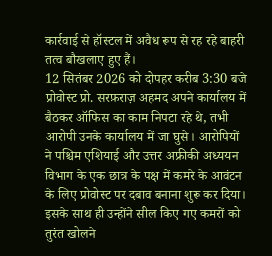कार्रवाई से हॉस्टल में अवैध रूप से रह रहे बाहरी तत्व बौखलाए हुए हैं।
12 सितंबर 2026 को दोपहर करीब 3:30 बजे प्रोवोस्ट प्रो. सरफ़राज़ अहमद अपने कार्यालय में बैठकर ऑफिस का काम निपटा रहे थे, तभी आरोपी उनके कार्यालय में जा घुसे। आरोपियों ने पश्चिम एशियाई और उत्तर अफ्रीकी अध्ययन विभाग के एक छात्र के पक्ष में कमरे के आवंटन के लिए प्रोवोस्ट पर दबाव बनाना शुरू कर दिया। इसके साथ ही उन्होंने सील किए गए कमरों को तुरंत खोलने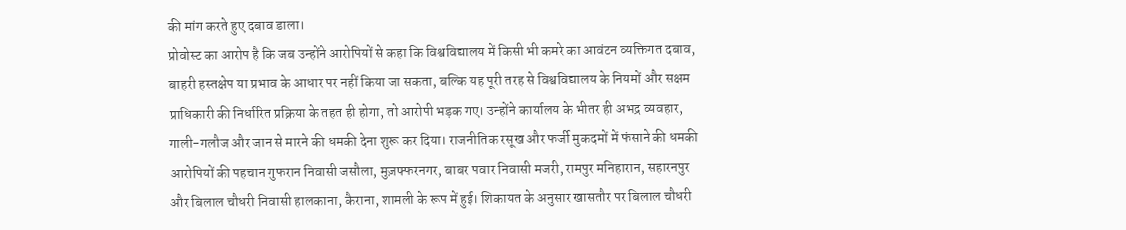की मांग करते हुए दबाव डाला।
प्रोवोस्ट का आरोप है कि जब उन्होंने आरोपियों से कहा कि विश्वविद्यालय में किसी भी कमरे का आवंटन व्यक्तिगत दबाव, बाहरी हस्तक्षेप या प्रभाव के आधार पर नहीं किया जा सकता, बल्कि यह पूरी तरह से विश्वविद्यालय के नियमों और सक्षम प्राधिकारी की निर्धारित प्रक्रिया के तहत ही होगा, तो आरोपी भड़क गए। उन्होंने कार्यालय के भीतर ही अभद्र व्यवहार, गाली-गलौज और जान से मारने की धमकी देना शुरू कर दिया। राजनीतिक रसूख और फर्जी मुकदमों में फंसाने की धमकी
आरोपियों की पहचान गुफरान निवासी जसौला, मुज़फ्फरनगर, बाबर पवार निवासी मजरी, रामपुर मनिहारान, सहारनपुर और बिलाल चौधरी निवासी हालकाना, कैराना, शामली के रूप में हुई। शिकायत के अनुसार खासतौर पर बिलाल चौधरी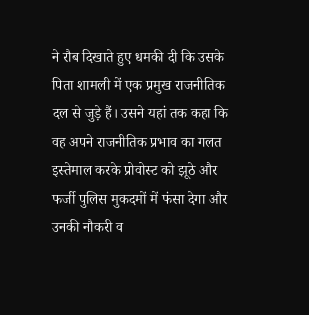ने रौब दिखाते हुए धमकी दी कि उसके पिता शामली में एक प्रमुख राजनीतिक दल से जुड़े हैं। उसने यहां तक कहा कि वह अपने राजनीतिक प्रभाव का गलत इस्तेमाल करके प्रोवोस्ट को झूठे और फर्जी पुलिस मुकदमों में फंसा देगा और उनकी नौकरी व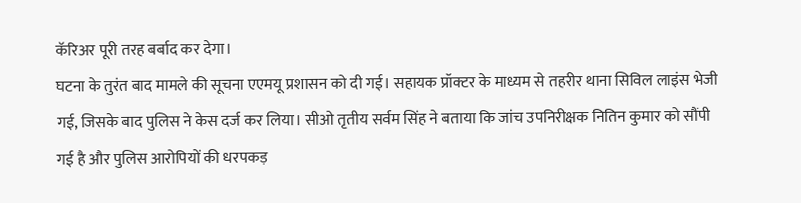कॅरिअर पूरी तरह बर्बाद कर देगा।
घटना के तुरंत बाद मामले की सूचना एएमयू प्रशासन को दी गई। सहायक प्रॉक्टर के माध्यम से तहरीर थाना सिविल लाइंस भेजी गई, जिसके बाद पुलिस ने केस दर्ज कर लिया। सीओ तृतीय सर्वम सिंह ने बताया कि जांच उपनिरीक्षक नितिन कुमार को सौंपी गई है और पुलिस आरोपियों की धरपकड़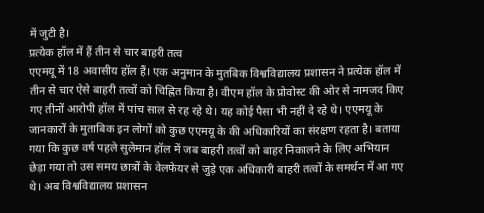में जुटी है।
प्रत्येक हॉल में हैं तीन से चार बाहरी तत्व
एएमयू में 18 अवासीय हॉल हैं। एक अनुमान के मुतबिक विश्वविद्यालय प्रशासन ने प्रत्येक हॉल में तीन से चार ऐसे बाहरी तत्वों को चिह्नित किया है। वीएम हॉल के प्रोवोस्ट की ओर से नामजद किए गए तीनों आरोपी हॉल में पांच साल से रह रहे थे। यह कोई पैसा भी नहीं दे रहे थे। एएमयू के जानकारों के मुताबिक इन लोगों को कुछ एएमयू के की अधिकारियों का संरक्षण रहता है। बताया गया कि कुछ वर्ष पहले सुलेमान हॉल में जब बाहरी तत्वों को बाहर निकालने के लिए अभियान छेड़ा गया तो उस समय छात्रों के वेलफेयर से जुड़े एक अधिकारी बाहरी तत्वों के समर्थन में आ गए थे। अब विश्वविद्यालय प्रशासन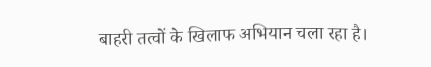बाहरी तत्वों के खिलाफ अभियान चला रहा है।